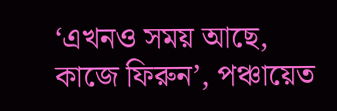‘এখনও সময় আছে, কাজে ফিরুন’, পঞ্চায়েত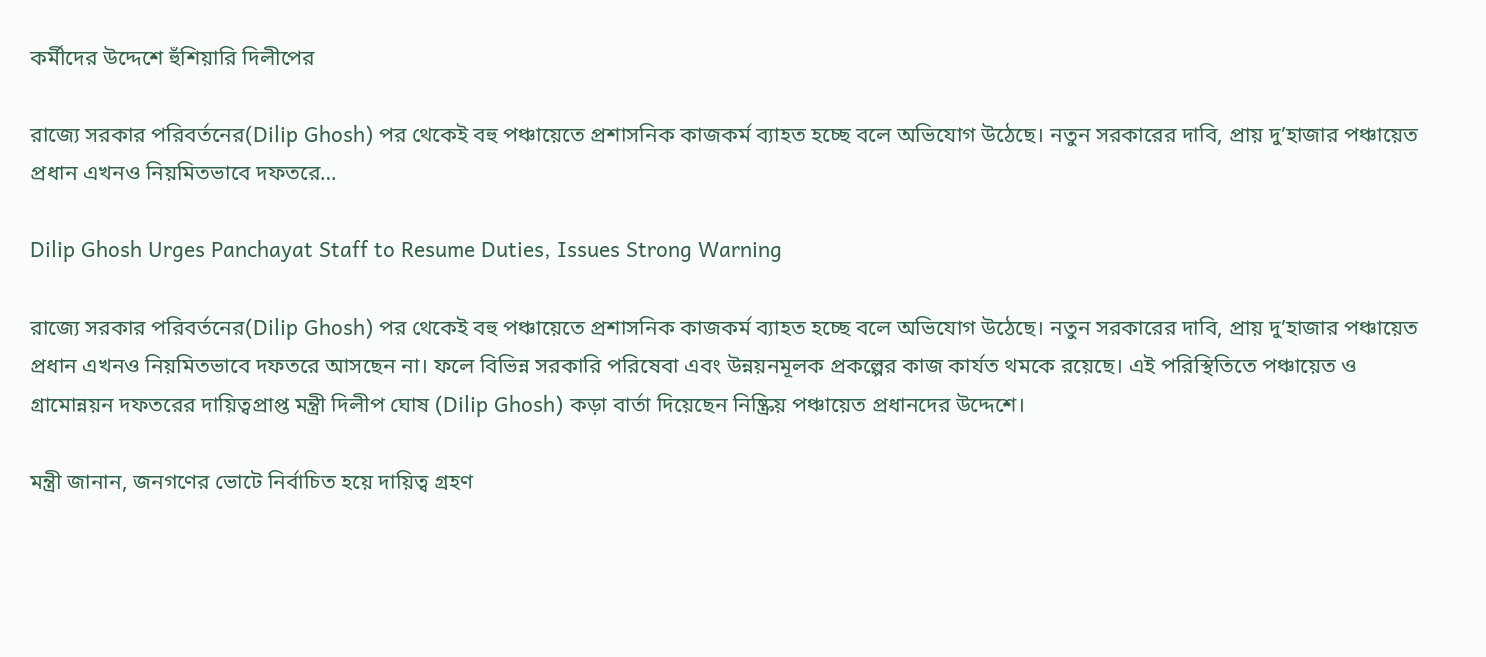কর্মীদের উদ্দেশে হুঁশিয়ারি দিলীপের

রাজ্যে সরকার পরিবর্তনের(Dilip Ghosh) পর থেকেই বহু পঞ্চায়েতে প্রশাসনিক কাজকর্ম ব্যাহত হচ্ছে বলে অভিযোগ উঠেছে। নতুন সরকারের দাবি, প্রায় দু’হাজার পঞ্চায়েত প্রধান এখনও নিয়মিতভাবে দফতরে…

Dilip Ghosh Urges Panchayat Staff to Resume Duties, Issues Strong Warning

রাজ্যে সরকার পরিবর্তনের(Dilip Ghosh) পর থেকেই বহু পঞ্চায়েতে প্রশাসনিক কাজকর্ম ব্যাহত হচ্ছে বলে অভিযোগ উঠেছে। নতুন সরকারের দাবি, প্রায় দু’হাজার পঞ্চায়েত প্রধান এখনও নিয়মিতভাবে দফতরে আসছেন না। ফলে বিভিন্ন সরকারি পরিষেবা এবং উন্নয়নমূলক প্রকল্পের কাজ কার্যত থমকে রয়েছে। এই পরিস্থিতিতে পঞ্চায়েত ও গ্রামোন্নয়ন দফতরের দায়িত্বপ্রাপ্ত মন্ত্রী দিলীপ ঘোষ (Dilip Ghosh) কড়া বার্তা দিয়েছেন নিষ্ক্রিয় পঞ্চায়েত প্রধানদের উদ্দেশে।

মন্ত্রী জানান, জনগণের ভোটে নির্বাচিত হয়ে দায়িত্ব গ্রহণ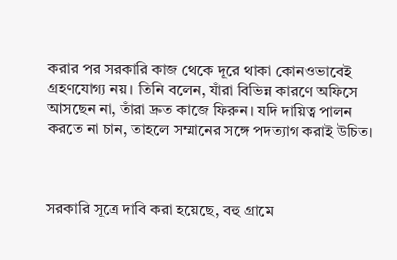করার পর সরকারি কাজ থেকে দূরে থাকা কোনওভাবেই গ্রহণযোগ্য নয়। তিনি বলেন, যাঁরা বিভিন্ন কারণে অফিসে আসছেন না, তাঁরা দ্রুত কাজে ফিরুন। যদি দায়িত্ব পালন করতে না চান, তাহলে সম্মানের সঙ্গে পদত্যাগ করাই উচিত।



সরকারি সূত্রে দাবি করা হয়েছে, বহু গ্রামে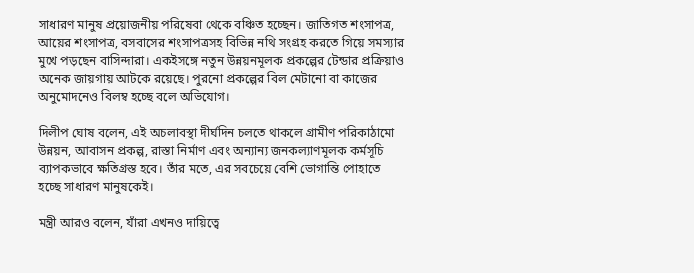সাধারণ মানুষ প্রয়োজনীয় পরিষেবা থেকে বঞ্চিত হচ্ছেন। জাতিগত শংসাপত্র, আয়ের শংসাপত্র, বসবাসের শংসাপত্রসহ বিভিন্ন নথি সংগ্রহ করতে গিয়ে সমস্যার মুখে পড়ছেন বাসিন্দারা। একইসঙ্গে নতুন উন্নয়নমূলক প্রকল্পের টেন্ডার প্রক্রিয়াও অনেক জায়গায় আটকে রয়েছে। পুরনো প্রকল্পের বিল মেটানো বা কাজের অনুমোদনেও বিলম্ব হচ্ছে বলে অভিযোগ।

দিলীপ ঘোষ বলেন, এই অচলাবস্থা দীর্ঘদিন চলতে থাকলে গ্রামীণ পরিকাঠামো উন্নয়ন, আবাসন প্রকল্প, রাস্তা নির্মাণ এবং অন্যান্য জনকল্যাণমূলক কর্মসূচি ব্যাপকভাবে ক্ষতিগ্রস্ত হবে। তাঁর মতে, এর সবচেয়ে বেশি ভোগান্তি পোহাতে হচ্ছে সাধারণ মানুষকেই।

মন্ত্রী আরও বলেন, যাঁরা এখনও দায়িত্বে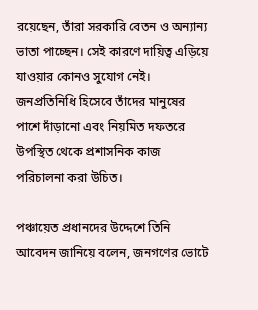রয়েছেন, তাঁরা সরকারি বেতন ও অন্যান্য ভাতা পাচ্ছেন। সেই কারণে দায়িত্ব এড়িয়ে যাওয়ার কোনও সুযোগ নেই। জনপ্রতিনিধি হিসেবে তাঁদের মানুষের পাশে দাঁড়ানো এবং নিয়মিত দফতরে উপস্থিত থেকে প্রশাসনিক কাজ পরিচালনা করা উচিত।

পঞ্চায়েত প্রধানদের উদ্দেশে তিনি আবেদন জানিয়ে বলেন, জনগণের ভোটে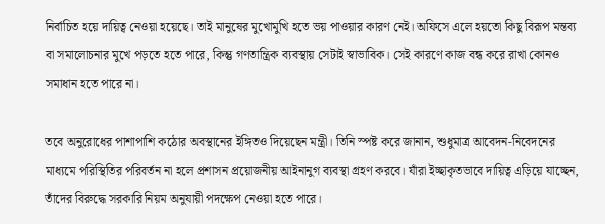নির্বাচিত হয়ে দায়িত্ব নেওয়া হয়েছে। তাই মানুষের মুখোমুখি হতে ভয় পাওয়ার কারণ নেই। অফিসে এলে হয়তো কিছু বিরূপ মন্তব্য বা সমালোচনার মুখে পড়তে হতে পারে, কিন্তু গণতান্ত্রিক ব্যবস্থায় সেটাই স্বাভাবিক। সেই কারণে কাজ বন্ধ করে রাখা কোনও সমাধান হতে পারে না।

তবে অনুরোধের পাশাপাশি কঠোর অবস্থানের ইঙ্গিতও দিয়েছেন মন্ত্রী। তিনি স্পষ্ট করে জানান, শুধুমাত্র আবেদন-নিবেদনের মাধ্যমে পরিস্থিতির পরিবর্তন না হলে প্রশাসন প্রয়োজনীয় আইনানুগ ব্যবস্থা গ্রহণ করবে। যাঁরা ইচ্ছাকৃতভাবে দায়িত্ব এড়িয়ে যাচ্ছেন, তাঁদের বিরুদ্ধে সরকারি নিয়ম অনুযায়ী পদক্ষেপ নেওয়া হতে পারে।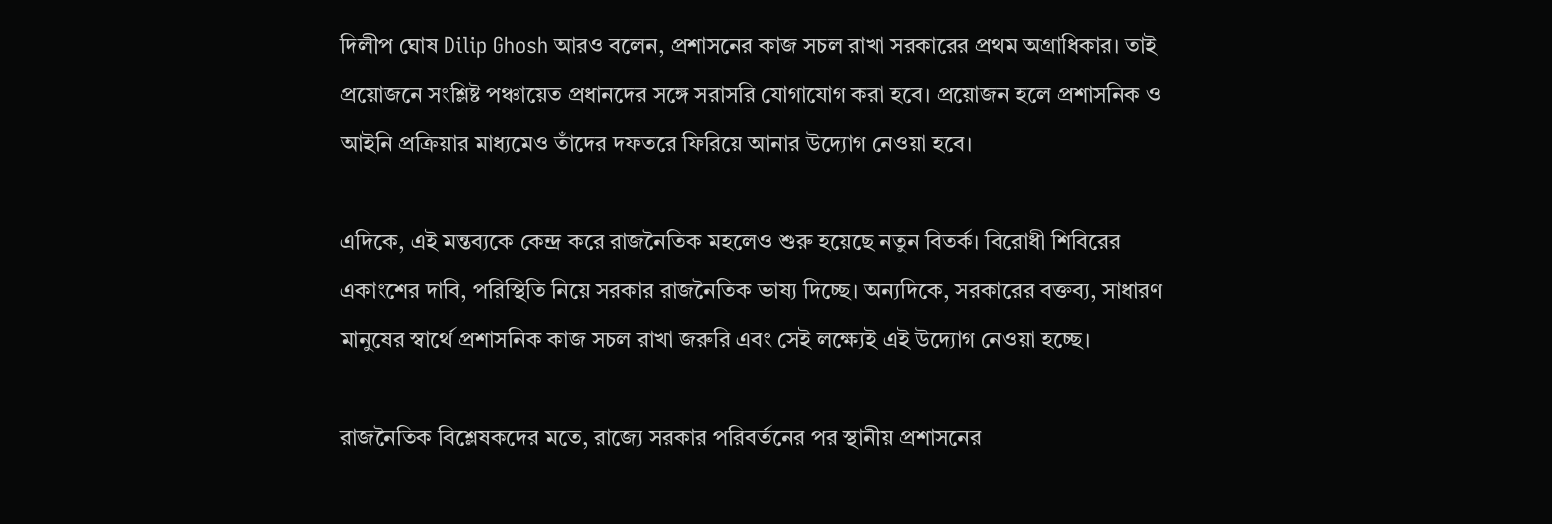দিলীপ ঘোষ Dilip Ghosh আরও বলেন, প্রশাসনের কাজ সচল রাখা সরকারের প্রথম অগ্রাধিকার। তাই প্রয়োজনে সংশ্লিষ্ট পঞ্চায়েত প্রধানদের সঙ্গে সরাসরি যোগাযোগ করা হবে। প্রয়োজন হলে প্রশাসনিক ও আইনি প্রক্রিয়ার মাধ্যমেও তাঁদের দফতরে ফিরিয়ে আনার উদ্যোগ নেওয়া হবে।

এদিকে, এই মন্তব্যকে কেন্দ্র করে রাজনৈতিক মহলেও শুরু হয়েছে নতুন বিতর্ক। বিরোধী শিবিরের একাংশের দাবি, পরিস্থিতি নিয়ে সরকার রাজনৈতিক ভাষ্য দিচ্ছে। অন্যদিকে, সরকারের বক্তব্য, সাধারণ মানুষের স্বার্থে প্রশাসনিক কাজ সচল রাখা জরুরি এবং সেই লক্ষ্যেই এই উদ্যোগ নেওয়া হচ্ছে।

রাজনৈতিক বিশ্লেষকদের মতে, রাজ্যে সরকার পরিবর্তনের পর স্থানীয় প্রশাসনের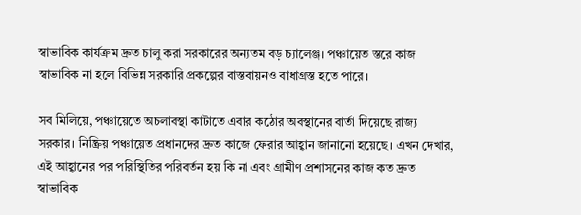স্বাভাবিক কার্যক্রম দ্রুত চালু করা সরকারের অন্যতম বড় চ্যালেঞ্জ। পঞ্চায়েত স্তরে কাজ স্বাভাবিক না হলে বিভিন্ন সরকারি প্রকল্পের বাস্তবায়নও বাধাগ্রস্ত হতে পারে।

সব মিলিয়ে, পঞ্চায়েতে অচলাবস্থা কাটাতে এবার কঠোর অবস্থানের বার্তা দিয়েছে রাজ্য সরকার। নিষ্ক্রিয় পঞ্চায়েত প্রধানদের দ্রুত কাজে ফেরার আহ্বান জানানো হয়েছে। এখন দেখার, এই আহ্বানের পর পরিস্থিতির পরিবর্তন হয় কি না এবং গ্রামীণ প্রশাসনের কাজ কত দ্রুত স্বাভাবিক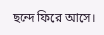ছন্দে ফিরে আসে।